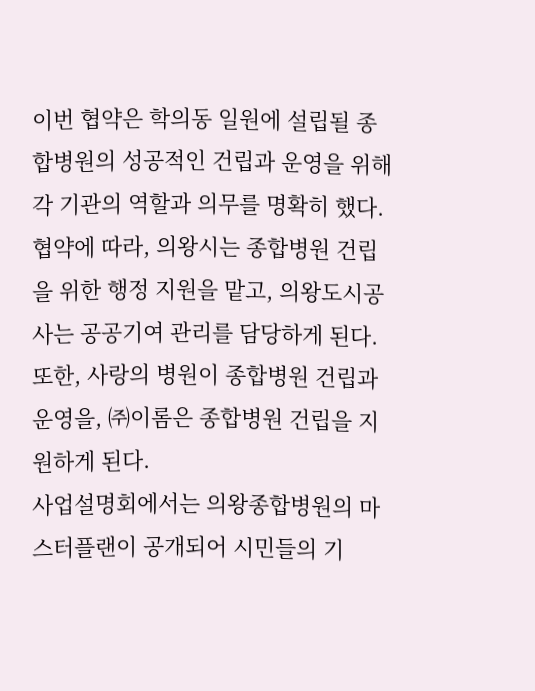이번 협약은 학의동 일원에 설립될 종합병원의 성공적인 건립과 운영을 위해 각 기관의 역할과 의무를 명확히 했다.
협약에 따라, 의왕시는 종합병원 건립을 위한 행정 지원을 맡고, 의왕도시공사는 공공기여 관리를 담당하게 된다. 또한, 사랑의 병원이 종합병원 건립과 운영을, ㈜이롬은 종합병원 건립을 지원하게 된다.
사업설명회에서는 의왕종합병원의 마스터플랜이 공개되어 시민들의 기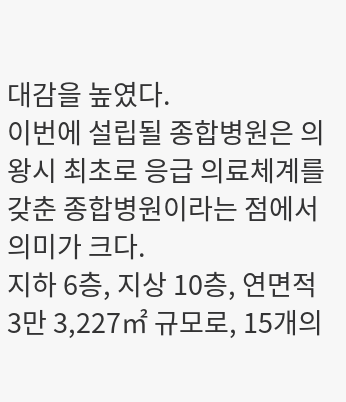대감을 높였다.
이번에 설립될 종합병원은 의왕시 최초로 응급 의료체계를 갖춘 종합병원이라는 점에서 의미가 크다.
지하 6층, 지상 10층, 연면적 3만 3,227㎡ 규모로, 15개의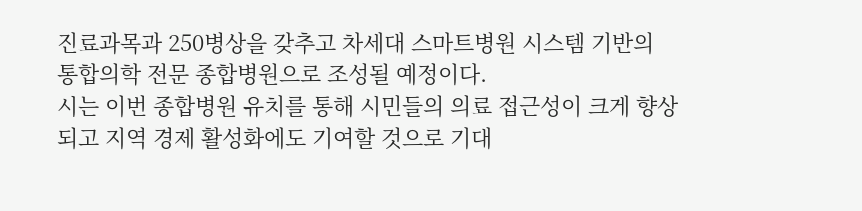진료과목과 250병상을 갖추고 차세대 스마트병원 시스템 기반의 통합의학 전문 종합병원으로 조성될 예정이다.
시는 이번 종합병원 유치를 통해 시민들의 의료 접근성이 크게 향상되고 지역 경제 활성화에도 기여할 것으로 기대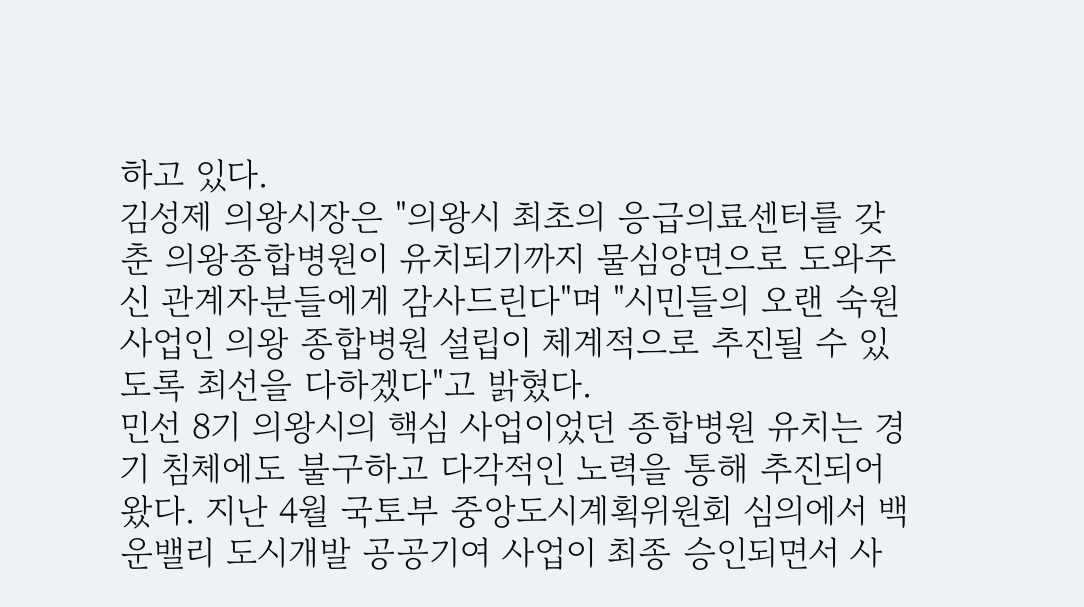하고 있다.
김성제 의왕시장은 "의왕시 최초의 응급의료센터를 갖춘 의왕종합병원이 유치되기까지 물심양면으로 도와주신 관계자분들에게 감사드린다"며 "시민들의 오랜 숙원사업인 의왕 종합병원 설립이 체계적으로 추진될 수 있도록 최선을 다하겠다"고 밝혔다.
민선 8기 의왕시의 핵심 사업이었던 종합병원 유치는 경기 침체에도 불구하고 다각적인 노력을 통해 추진되어 왔다. 지난 4월 국토부 중앙도시계획위원회 심의에서 백운밸리 도시개발 공공기여 사업이 최종 승인되면서 사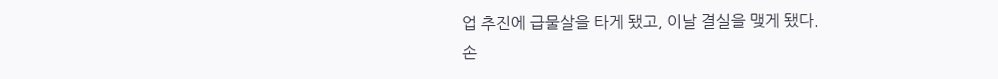업 추진에 급물살을 타게 됐고, 이날 결실을 맺게 됐다.
손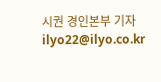시권 경인본부 기자 ilyo22@ilyo.co.kr